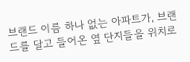브랜드 이름 하나 없는 아파트가, 브랜드를 달고 들어온 옆 단지들을 위치로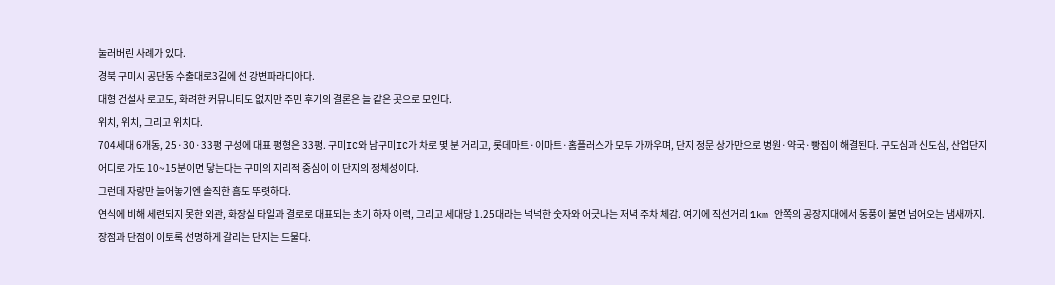눌러버린 사례가 있다.
경북 구미시 공단동 수출대로3길에 선 강변파라디아다.
대형 건설사 로고도, 화려한 커뮤니티도 없지만 주민 후기의 결론은 늘 같은 곳으로 모인다.
위치, 위치, 그리고 위치다.
704세대 6개동, 25·30·33평 구성에 대표 평형은 33평. 구미IC와 남구미IC가 차로 몇 분 거리고, 롯데마트·이마트·홈플러스가 모두 가까우며, 단지 정문 상가만으로 병원·약국·빵집이 해결된다. 구도심과 신도심, 산업단지 어디로 가도 10~15분이면 닿는다는 구미의 지리적 중심이 이 단지의 정체성이다.
그런데 자랑만 늘어놓기엔 솔직한 흠도 뚜렷하다.
연식에 비해 세련되지 못한 외관, 화장실 타일과 결로로 대표되는 초기 하자 이력, 그리고 세대당 1.25대라는 넉넉한 숫자와 어긋나는 저녁 주차 체감. 여기에 직선거리 1km 안쪽의 공장지대에서 동풍이 불면 넘어오는 냄새까지.
장점과 단점이 이토록 선명하게 갈리는 단지는 드물다.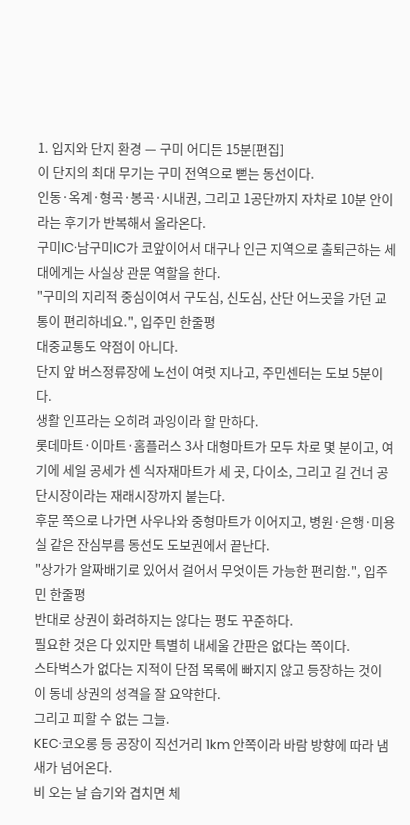1. 입지와 단지 환경 — 구미 어디든 15분[편집]
이 단지의 최대 무기는 구미 전역으로 뻗는 동선이다.
인동·옥계·형곡·봉곡·시내권, 그리고 1공단까지 자차로 10분 안이라는 후기가 반복해서 올라온다.
구미IC·남구미IC가 코앞이어서 대구나 인근 지역으로 출퇴근하는 세대에게는 사실상 관문 역할을 한다.
"구미의 지리적 중심이여서 구도심, 신도심, 산단 어느곳을 가던 교통이 편리하네요.", 입주민 한줄평
대중교통도 약점이 아니다.
단지 앞 버스정류장에 노선이 여럿 지나고, 주민센터는 도보 5분이다.
생활 인프라는 오히려 과잉이라 할 만하다.
롯데마트·이마트·홈플러스 3사 대형마트가 모두 차로 몇 분이고, 여기에 세일 공세가 센 식자재마트가 세 곳, 다이소, 그리고 길 건너 공단시장이라는 재래시장까지 붙는다.
후문 쪽으로 나가면 사우나와 중형마트가 이어지고, 병원·은행·미용실 같은 잔심부름 동선도 도보권에서 끝난다.
"상가가 알짜배기로 있어서 걸어서 무엇이든 가능한 편리함.", 입주민 한줄평
반대로 상권이 화려하지는 않다는 평도 꾸준하다.
필요한 것은 다 있지만 특별히 내세울 간판은 없다는 쪽이다.
스타벅스가 없다는 지적이 단점 목록에 빠지지 않고 등장하는 것이 이 동네 상권의 성격을 잘 요약한다.
그리고 피할 수 없는 그늘.
KEC·코오롱 등 공장이 직선거리 1km 안쪽이라 바람 방향에 따라 냄새가 넘어온다.
비 오는 날 습기와 겹치면 체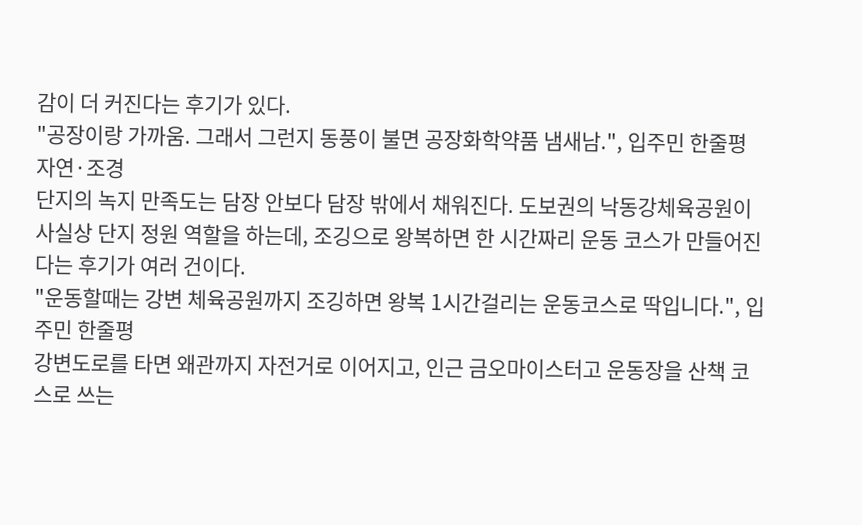감이 더 커진다는 후기가 있다.
"공장이랑 가까움. 그래서 그런지 동풍이 불면 공장화학약품 냄새남.", 입주민 한줄평
자연·조경
단지의 녹지 만족도는 담장 안보다 담장 밖에서 채워진다. 도보권의 낙동강체육공원이 사실상 단지 정원 역할을 하는데, 조깅으로 왕복하면 한 시간짜리 운동 코스가 만들어진다는 후기가 여러 건이다.
"운동할때는 강변 체육공원까지 조깅하면 왕복 1시간걸리는 운동코스로 딱입니다.", 입주민 한줄평
강변도로를 타면 왜관까지 자전거로 이어지고, 인근 금오마이스터고 운동장을 산책 코스로 쓰는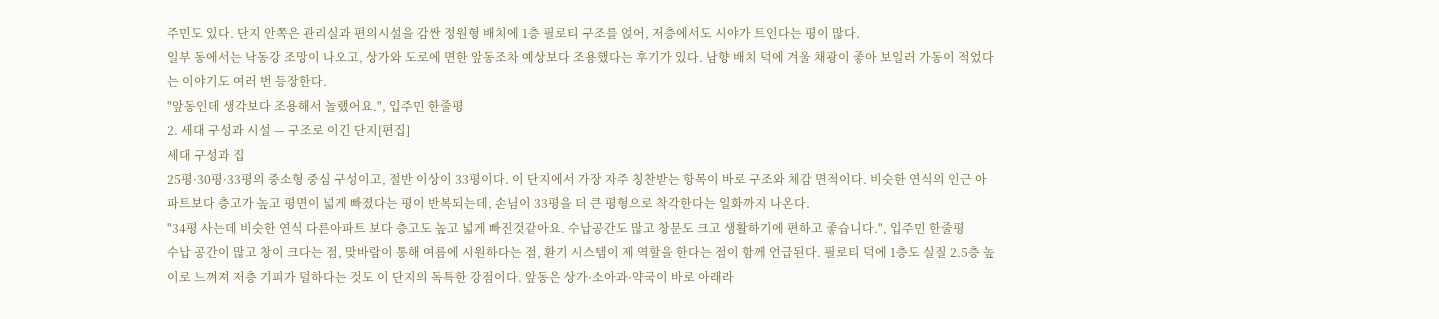주민도 있다. 단지 안쪽은 관리실과 편의시설을 감싼 정원형 배치에 1층 필로티 구조를 얹어, 저층에서도 시야가 트인다는 평이 많다.
일부 동에서는 낙동강 조망이 나오고, 상가와 도로에 면한 앞동조차 예상보다 조용했다는 후기가 있다. 남향 배치 덕에 겨울 채광이 좋아 보일러 가동이 적었다는 이야기도 여러 번 등장한다.
"앞동인데 생각보다 조용해서 놀랬어요.", 입주민 한줄평
2. 세대 구성과 시설 — 구조로 이긴 단지[편집]
세대 구성과 집
25평·30평·33평의 중소형 중심 구성이고, 절반 이상이 33평이다. 이 단지에서 가장 자주 칭찬받는 항목이 바로 구조와 체감 면적이다. 비슷한 연식의 인근 아파트보다 층고가 높고 평면이 넓게 빠졌다는 평이 반복되는데, 손님이 33평을 더 큰 평형으로 착각한다는 일화까지 나온다.
"34평 사는데 비슷한 연식 다른아파트 보다 층고도 높고 넓게 빠진것같아요. 수납공간도 많고 창문도 크고 생활하기에 편하고 좋습니다.", 입주민 한줄평
수납 공간이 많고 창이 크다는 점, 맞바람이 통해 여름에 시원하다는 점, 환기 시스템이 제 역할을 한다는 점이 함께 언급된다. 필로티 덕에 1층도 실질 2.5층 높이로 느껴져 저층 기피가 덜하다는 것도 이 단지의 독특한 강점이다. 앞동은 상가·소아과·약국이 바로 아래라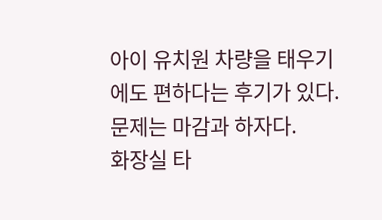아이 유치원 차량을 태우기에도 편하다는 후기가 있다.
문제는 마감과 하자다.
화장실 타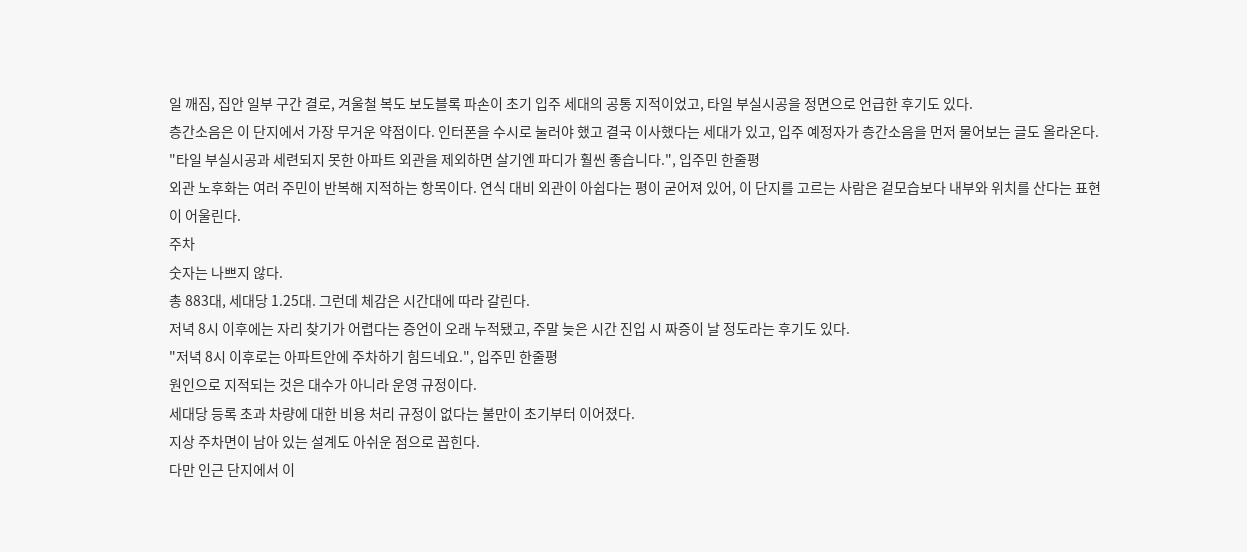일 깨짐, 집안 일부 구간 결로, 겨울철 복도 보도블록 파손이 초기 입주 세대의 공통 지적이었고, 타일 부실시공을 정면으로 언급한 후기도 있다.
층간소음은 이 단지에서 가장 무거운 약점이다. 인터폰을 수시로 눌러야 했고 결국 이사했다는 세대가 있고, 입주 예정자가 층간소음을 먼저 물어보는 글도 올라온다.
"타일 부실시공과 세련되지 못한 아파트 외관을 제외하면 살기엔 파디가 훨씬 좋습니다.", 입주민 한줄평
외관 노후화는 여러 주민이 반복해 지적하는 항목이다. 연식 대비 외관이 아쉽다는 평이 굳어져 있어, 이 단지를 고르는 사람은 겉모습보다 내부와 위치를 산다는 표현이 어울린다.
주차
숫자는 나쁘지 않다.
총 883대, 세대당 1.25대. 그런데 체감은 시간대에 따라 갈린다.
저녁 8시 이후에는 자리 찾기가 어렵다는 증언이 오래 누적됐고, 주말 늦은 시간 진입 시 짜증이 날 정도라는 후기도 있다.
"저녁 8시 이후로는 아파트안에 주차하기 힘드네요.", 입주민 한줄평
원인으로 지적되는 것은 대수가 아니라 운영 규정이다.
세대당 등록 초과 차량에 대한 비용 처리 규정이 없다는 불만이 초기부터 이어졌다.
지상 주차면이 남아 있는 설계도 아쉬운 점으로 꼽힌다.
다만 인근 단지에서 이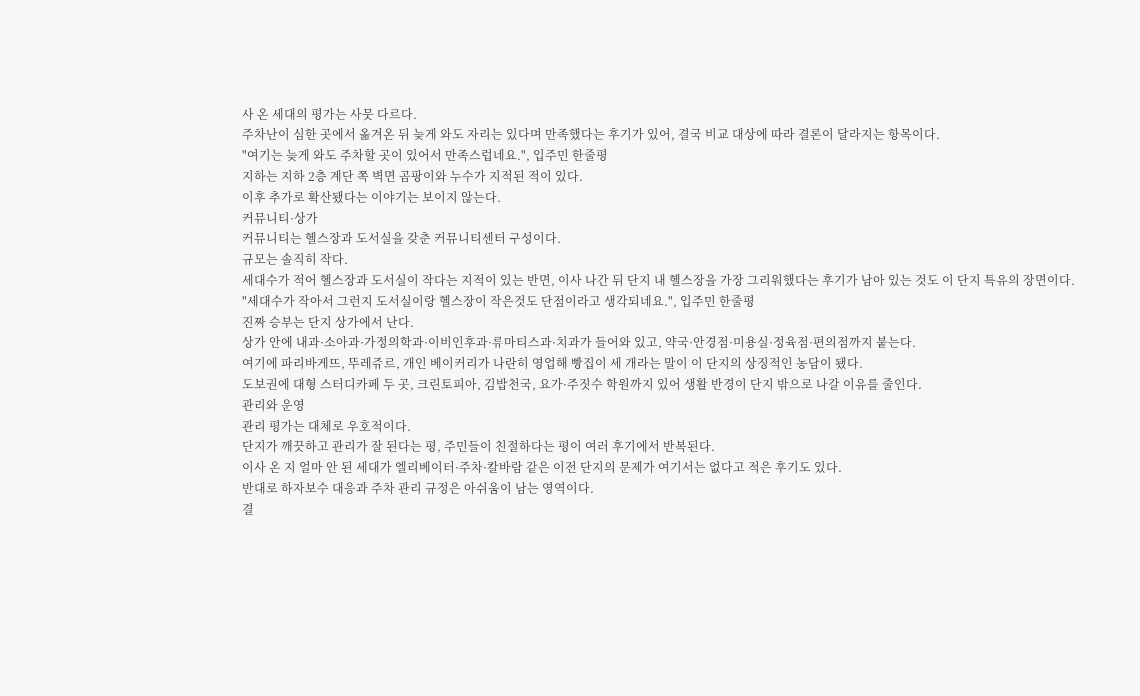사 온 세대의 평가는 사뭇 다르다.
주차난이 심한 곳에서 옮겨온 뒤 늦게 와도 자리는 있다며 만족했다는 후기가 있어, 결국 비교 대상에 따라 결론이 달라지는 항목이다.
"여기는 늦게 와도 주차할 곳이 있어서 만족스럽네요.", 입주민 한줄평
지하는 지하 2층 계단 쪽 벽면 곰팡이와 누수가 지적된 적이 있다.
이후 추가로 확산됐다는 이야기는 보이지 않는다.
커뮤니티·상가
커뮤니티는 헬스장과 도서실을 갖춘 커뮤니티센터 구성이다.
규모는 솔직히 작다.
세대수가 적어 헬스장과 도서실이 작다는 지적이 있는 반면, 이사 나간 뒤 단지 내 헬스장을 가장 그리워했다는 후기가 남아 있는 것도 이 단지 특유의 장면이다.
"세대수가 작아서 그런지 도서실이랑 헬스장이 작은것도 단점이라고 생각되네요.", 입주민 한줄평
진짜 승부는 단지 상가에서 난다.
상가 안에 내과·소아과·가정의학과·이비인후과·류마티스과·치과가 들어와 있고, 약국·안경점·미용실·정육점·편의점까지 붙는다.
여기에 파리바게뜨, 뚜레쥬르, 개인 베이커리가 나란히 영업해 빵집이 세 개라는 말이 이 단지의 상징적인 농담이 됐다.
도보권에 대형 스터디카페 두 곳, 크린토피아, 김밥천국, 요가·주짓수 학원까지 있어 생활 반경이 단지 밖으로 나갈 이유를 줄인다.
관리와 운영
관리 평가는 대체로 우호적이다.
단지가 깨끗하고 관리가 잘 된다는 평, 주민들이 친절하다는 평이 여러 후기에서 반복된다.
이사 온 지 얼마 안 된 세대가 엘리베이터·주차·칼바람 같은 이전 단지의 문제가 여기서는 없다고 적은 후기도 있다.
반대로 하자보수 대응과 주차 관리 규정은 아쉬움이 남는 영역이다.
결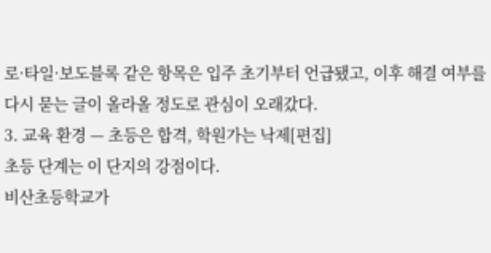로·타일·보도블록 같은 항목은 입주 초기부터 언급됐고, 이후 해결 여부를 다시 묻는 글이 올라올 정도로 관심이 오래갔다.
3. 교육 환경 — 초등은 합격, 학원가는 낙제[편집]
초등 단계는 이 단지의 강점이다.
비산초등학교가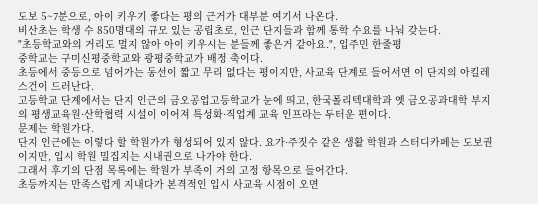도보 5~7분으로, 아이 키우기 좋다는 평의 근거가 대부분 여기서 나온다.
비산초는 학생 수 850명대의 규모 있는 공립초로, 인근 단지들과 함께 통학 수요를 나눠 갖는다.
"초등학교와의 거리도 멀지 않아 아이 키우시는 분들께 좋은거 같아요.", 입주민 한줄평
중학교는 구미신평중학교와 광평중학교가 배정 축이다.
초등에서 중등으로 넘어가는 동선이 짧고 무리 없다는 평이지만, 사교육 단계로 들어서면 이 단지의 아킬레스건이 드러난다.
고등학교 단계에서는 단지 인근의 금오공업고등학교가 눈에 띄고, 한국폴리텍대학과 옛 금오공과대학 부지의 평생교육원·산학협력 시설이 이어져 특성화·직업계 교육 인프라는 두터운 편이다.
문제는 학원가다.
단지 인근에는 이렇다 할 학원가가 형성되어 있지 않다. 요가·주짓수 같은 생활 학원과 스터디카페는 도보권이지만, 입시 학원 밀집지는 시내권으로 나가야 한다.
그래서 후기의 단점 목록에는 학원가 부족이 거의 고정 항목으로 들어간다.
초등까지는 만족스럽게 지내다가 본격적인 입시 사교육 시점이 오면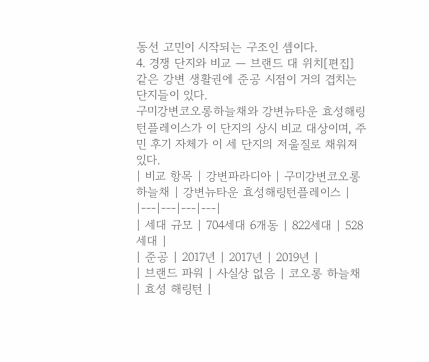동선 고민이 시작되는 구조인 셈이다.
4. 경쟁 단지와 비교 — 브랜드 대 위치[편집]
같은 강변 생활권에 준공 시점이 거의 겹치는 단지들이 있다.
구미강변코오롱하늘채와 강변뉴타운 효성해링턴플레이스가 이 단지의 상시 비교 대상이며, 주민 후기 자체가 이 세 단지의 저울질로 채워져 있다.
| 비교 항목 | 강변파라디아 | 구미강변코오롱하늘채 | 강변뉴타운 효성해링턴플레이스 |
|---|---|---|---|
| 세대 규모 | 704세대 6개동 | 822세대 | 528세대 |
| 준공 | 2017년 | 2017년 | 2019년 |
| 브랜드 파워 | 사실상 없음 | 코오롱 하늘채 | 효성 해링턴 |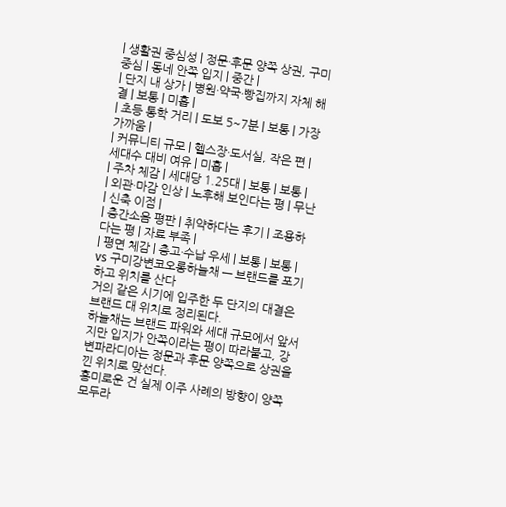| 생활권 중심성 | 정문·후문 양쪽 상권, 구미 중심 | 동네 안쪽 입지 | 중간 |
| 단지 내 상가 | 병원·약국·빵집까지 자체 해결 | 보통 | 미흡 |
| 초등 통학 거리 | 도보 5~7분 | 보통 | 가장 가까움 |
| 커뮤니티 규모 | 헬스장·도서실, 작은 편 | 세대수 대비 여유 | 미흡 |
| 주차 체감 | 세대당 1.25대 | 보통 | 보통 |
| 외관·마감 인상 | 노후해 보인다는 평 | 무난 | 신축 이점 |
| 층간소음 평판 | 취약하다는 후기 | 조용하다는 평 | 자료 부족 |
| 평면 체감 | 층고·수납 우세 | 보통 | 보통 |
vs 구미강변코오롱하늘채 — 브랜드를 포기하고 위치를 산다
거의 같은 시기에 입주한 두 단지의 대결은 브랜드 대 위치로 정리된다.
하늘채는 브랜드 파워와 세대 규모에서 앞서지만 입지가 안쪽이라는 평이 따라붙고, 강변파라디아는 정문과 후문 양쪽으로 상권을 낀 위치로 맞선다.
흥미로운 건 실제 이주 사례의 방향이 양쪽 모두라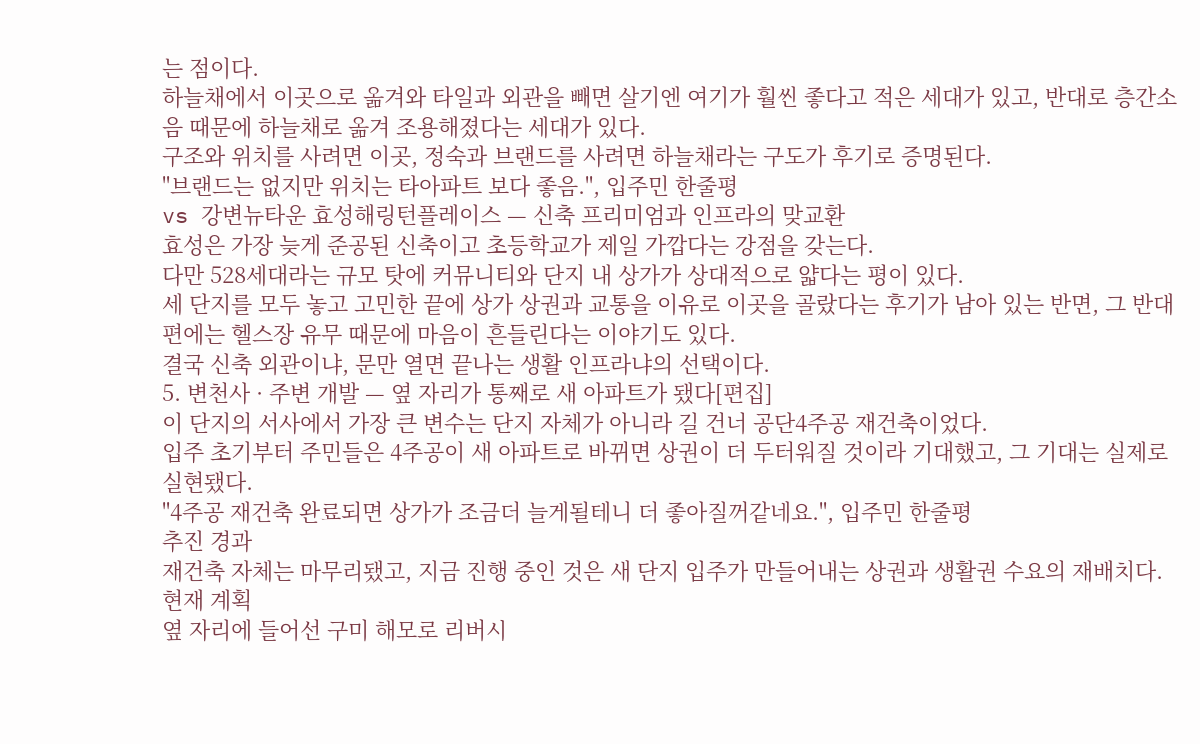는 점이다.
하늘채에서 이곳으로 옮겨와 타일과 외관을 빼면 살기엔 여기가 훨씬 좋다고 적은 세대가 있고, 반대로 층간소음 때문에 하늘채로 옮겨 조용해졌다는 세대가 있다.
구조와 위치를 사려면 이곳, 정숙과 브랜드를 사려면 하늘채라는 구도가 후기로 증명된다.
"브랜드는 없지만 위치는 타아파트 보다 좋음.", 입주민 한줄평
vs 강변뉴타운 효성해링턴플레이스 — 신축 프리미엄과 인프라의 맞교환
효성은 가장 늦게 준공된 신축이고 초등학교가 제일 가깝다는 강점을 갖는다.
다만 528세대라는 규모 탓에 커뮤니티와 단지 내 상가가 상대적으로 얇다는 평이 있다.
세 단지를 모두 놓고 고민한 끝에 상가 상권과 교통을 이유로 이곳을 골랐다는 후기가 남아 있는 반면, 그 반대편에는 헬스장 유무 때문에 마음이 흔들린다는 이야기도 있다.
결국 신축 외관이냐, 문만 열면 끝나는 생활 인프라냐의 선택이다.
5. 변천사 · 주변 개발 — 옆 자리가 통째로 새 아파트가 됐다[편집]
이 단지의 서사에서 가장 큰 변수는 단지 자체가 아니라 길 건너 공단4주공 재건축이었다.
입주 초기부터 주민들은 4주공이 새 아파트로 바뀌면 상권이 더 두터워질 것이라 기대했고, 그 기대는 실제로 실현됐다.
"4주공 재건축 완료되면 상가가 조금더 늘게될테니 더 좋아질꺼같네요.", 입주민 한줄평
추진 경과
재건축 자체는 마무리됐고, 지금 진행 중인 것은 새 단지 입주가 만들어내는 상권과 생활권 수요의 재배치다.
현재 계획
옆 자리에 들어선 구미 해모로 리버시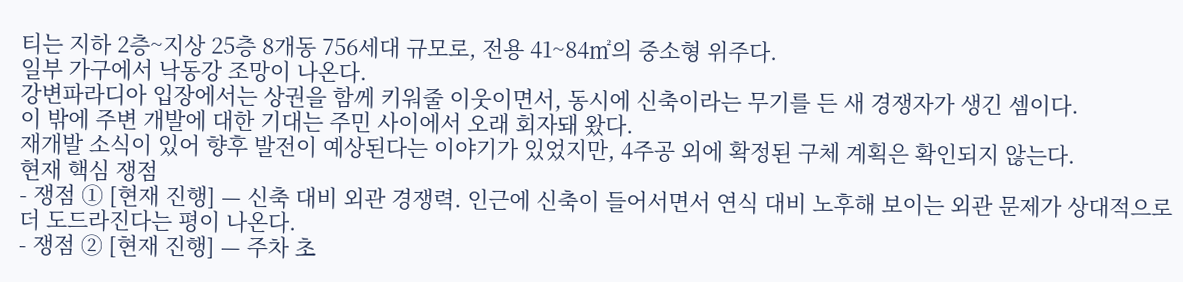티는 지하 2층~지상 25층 8개동 756세대 규모로, 전용 41~84㎡의 중소형 위주다.
일부 가구에서 낙동강 조망이 나온다.
강변파라디아 입장에서는 상권을 함께 키워줄 이웃이면서, 동시에 신축이라는 무기를 든 새 경쟁자가 생긴 셈이다.
이 밖에 주변 개발에 대한 기대는 주민 사이에서 오래 회자돼 왔다.
재개발 소식이 있어 향후 발전이 예상된다는 이야기가 있었지만, 4주공 외에 확정된 구체 계획은 확인되지 않는다.
현재 핵심 쟁점
- 쟁점 ① [현재 진행] — 신축 대비 외관 경쟁력. 인근에 신축이 들어서면서 연식 대비 노후해 보이는 외관 문제가 상대적으로 더 도드라진다는 평이 나온다.
- 쟁점 ② [현재 진행] — 주차 초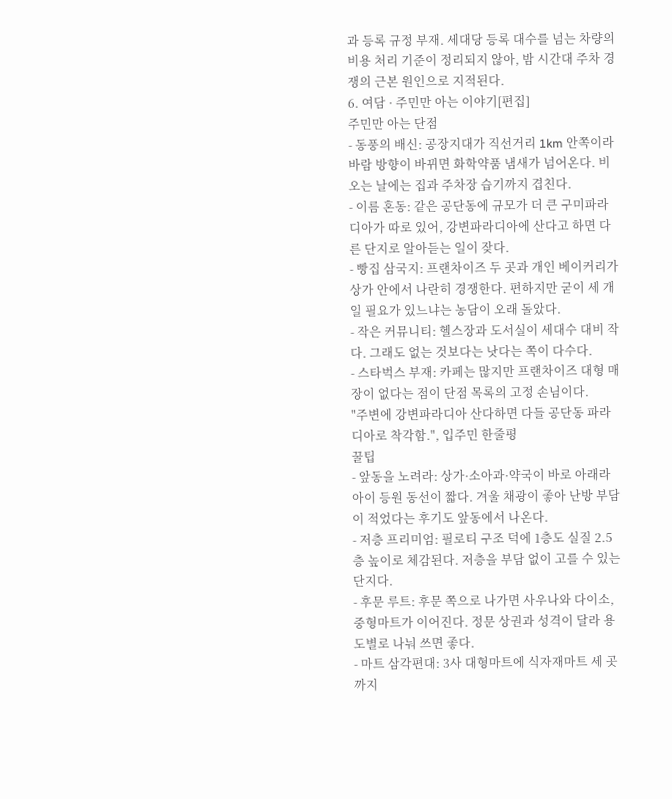과 등록 규정 부재. 세대당 등록 대수를 넘는 차량의 비용 처리 기준이 정리되지 않아, 밤 시간대 주차 경쟁의 근본 원인으로 지적된다.
6. 여담 · 주민만 아는 이야기[편집]
주민만 아는 단점
- 동풍의 배신: 공장지대가 직선거리 1km 안쪽이라 바람 방향이 바뀌면 화학약품 냄새가 넘어온다. 비 오는 날에는 집과 주차장 습기까지 겹친다.
- 이름 혼동: 같은 공단동에 규모가 더 큰 구미파라디아가 따로 있어, 강변파라디아에 산다고 하면 다른 단지로 알아듣는 일이 잦다.
- 빵집 삼국지: 프랜차이즈 두 곳과 개인 베이커리가 상가 안에서 나란히 경쟁한다. 편하지만 굳이 세 개일 필요가 있느냐는 농담이 오래 돌았다.
- 작은 커뮤니티: 헬스장과 도서실이 세대수 대비 작다. 그래도 없는 것보다는 낫다는 쪽이 다수다.
- 스타벅스 부재: 카페는 많지만 프랜차이즈 대형 매장이 없다는 점이 단점 목록의 고정 손님이다.
"주변에 강변파라디아 산다하면 다들 공단동 파라디아로 착각함.", 입주민 한줄평
꿀팁
- 앞동을 노려라: 상가·소아과·약국이 바로 아래라 아이 등원 동선이 짧다. 겨울 채광이 좋아 난방 부담이 적었다는 후기도 앞동에서 나온다.
- 저층 프리미엄: 필로티 구조 덕에 1층도 실질 2.5층 높이로 체감된다. 저층을 부담 없이 고를 수 있는 단지다.
- 후문 루트: 후문 쪽으로 나가면 사우나와 다이소, 중형마트가 이어진다. 정문 상권과 성격이 달라 용도별로 나눠 쓰면 좋다.
- 마트 삼각편대: 3사 대형마트에 식자재마트 세 곳까지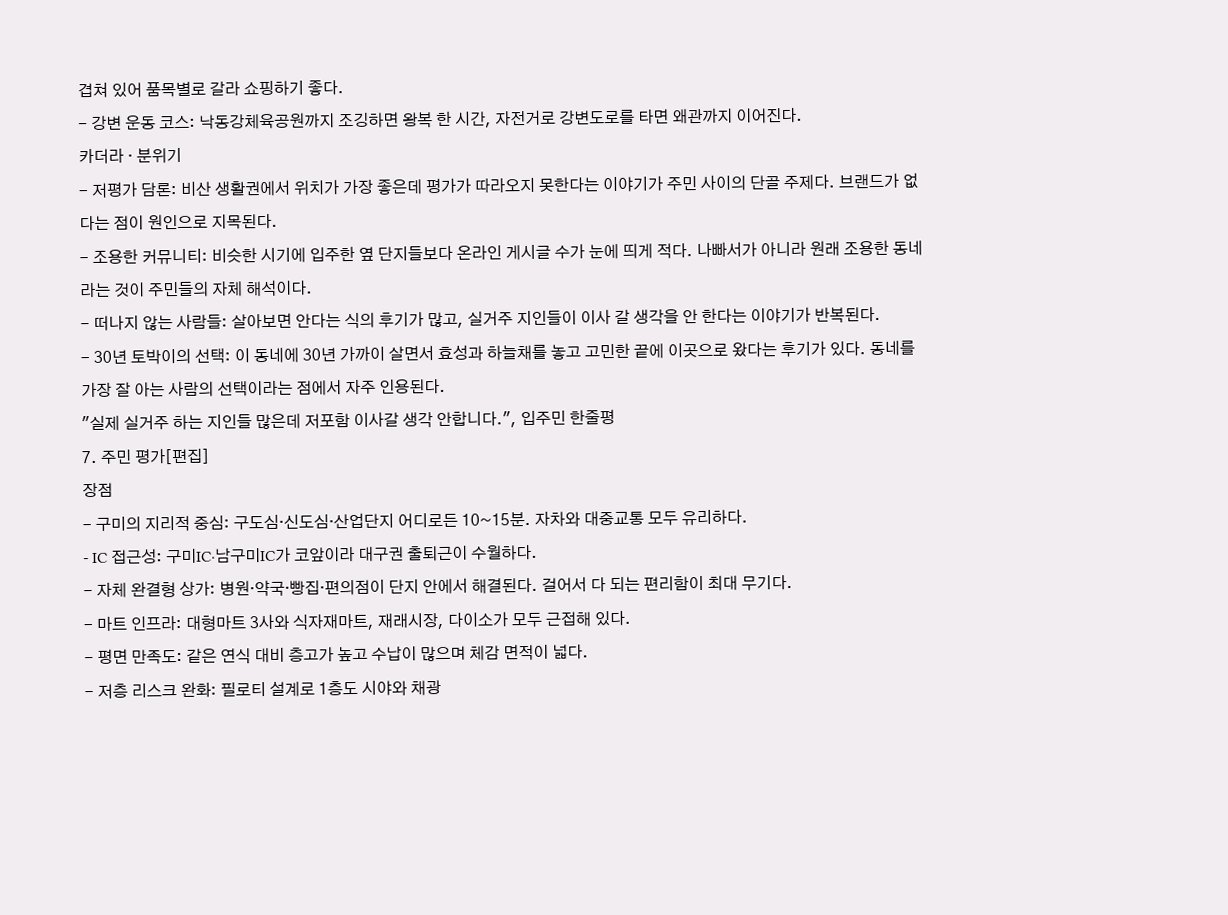겹쳐 있어 품목별로 갈라 쇼핑하기 좋다.
- 강변 운동 코스: 낙동강체육공원까지 조깅하면 왕복 한 시간, 자전거로 강변도로를 타면 왜관까지 이어진다.
카더라 · 분위기
- 저평가 담론: 비산 생활권에서 위치가 가장 좋은데 평가가 따라오지 못한다는 이야기가 주민 사이의 단골 주제다. 브랜드가 없다는 점이 원인으로 지목된다.
- 조용한 커뮤니티: 비슷한 시기에 입주한 옆 단지들보다 온라인 게시글 수가 눈에 띄게 적다. 나빠서가 아니라 원래 조용한 동네라는 것이 주민들의 자체 해석이다.
- 떠나지 않는 사람들: 살아보면 안다는 식의 후기가 많고, 실거주 지인들이 이사 갈 생각을 안 한다는 이야기가 반복된다.
- 30년 토박이의 선택: 이 동네에 30년 가까이 살면서 효성과 하늘채를 놓고 고민한 끝에 이곳으로 왔다는 후기가 있다. 동네를 가장 잘 아는 사람의 선택이라는 점에서 자주 인용된다.
"실제 실거주 하는 지인들 많은데 저포함 이사갈 생각 안합니다.", 입주민 한줄평
7. 주민 평가[편집]
장점
- 구미의 지리적 중심: 구도심·신도심·산업단지 어디로든 10~15분. 자차와 대중교통 모두 유리하다.
- IC 접근성: 구미IC·남구미IC가 코앞이라 대구권 출퇴근이 수월하다.
- 자체 완결형 상가: 병원·약국·빵집·편의점이 단지 안에서 해결된다. 걸어서 다 되는 편리함이 최대 무기다.
- 마트 인프라: 대형마트 3사와 식자재마트, 재래시장, 다이소가 모두 근접해 있다.
- 평면 만족도: 같은 연식 대비 층고가 높고 수납이 많으며 체감 면적이 넓다.
- 저층 리스크 완화: 필로티 설계로 1층도 시야와 채광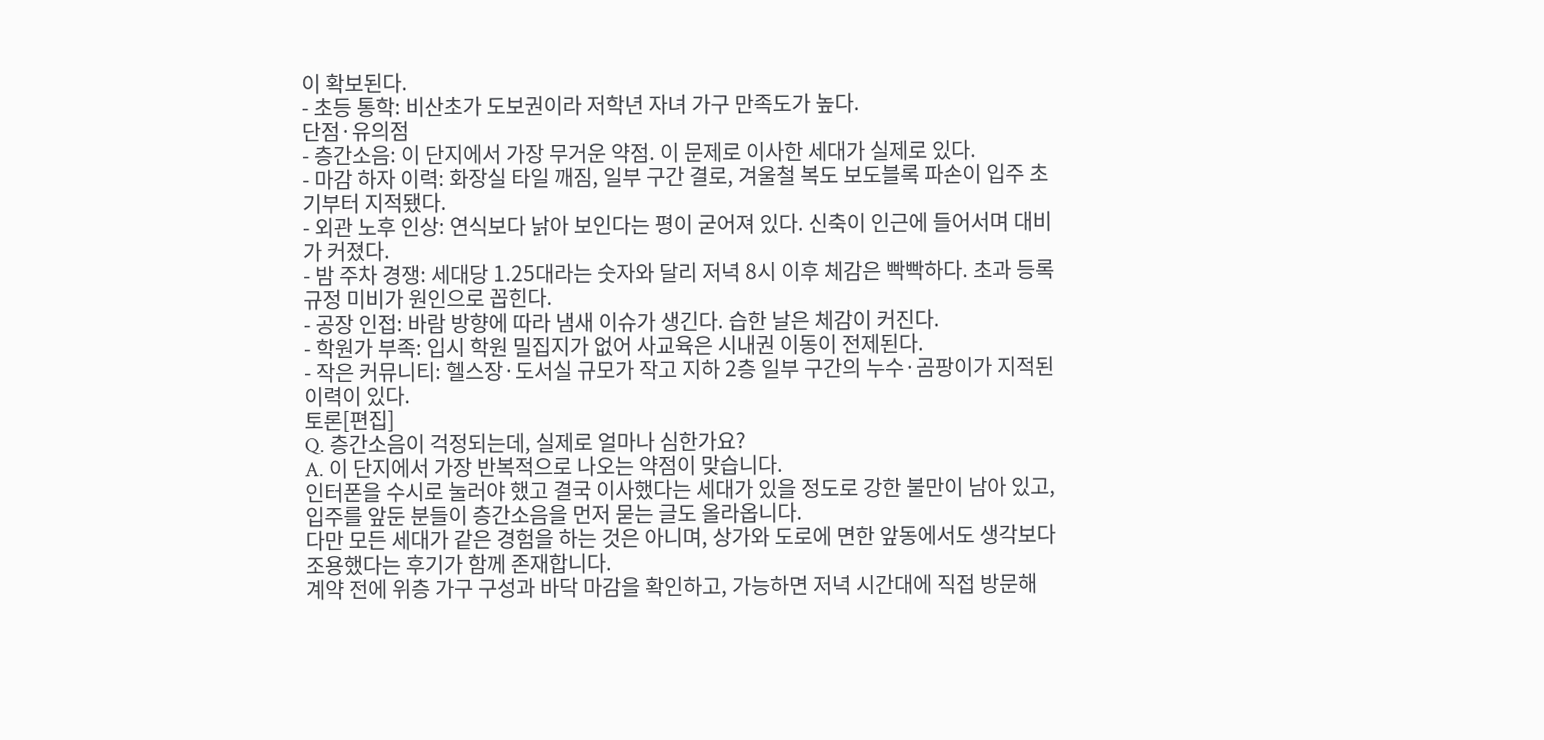이 확보된다.
- 초등 통학: 비산초가 도보권이라 저학년 자녀 가구 만족도가 높다.
단점·유의점
- 층간소음: 이 단지에서 가장 무거운 약점. 이 문제로 이사한 세대가 실제로 있다.
- 마감 하자 이력: 화장실 타일 깨짐, 일부 구간 결로, 겨울철 복도 보도블록 파손이 입주 초기부터 지적됐다.
- 외관 노후 인상: 연식보다 낡아 보인다는 평이 굳어져 있다. 신축이 인근에 들어서며 대비가 커졌다.
- 밤 주차 경쟁: 세대당 1.25대라는 숫자와 달리 저녁 8시 이후 체감은 빡빡하다. 초과 등록 규정 미비가 원인으로 꼽힌다.
- 공장 인접: 바람 방향에 따라 냄새 이슈가 생긴다. 습한 날은 체감이 커진다.
- 학원가 부족: 입시 학원 밀집지가 없어 사교육은 시내권 이동이 전제된다.
- 작은 커뮤니티: 헬스장·도서실 규모가 작고 지하 2층 일부 구간의 누수·곰팡이가 지적된 이력이 있다.
토론[편집]
Q. 층간소음이 걱정되는데, 실제로 얼마나 심한가요?
A. 이 단지에서 가장 반복적으로 나오는 약점이 맞습니다.
인터폰을 수시로 눌러야 했고 결국 이사했다는 세대가 있을 정도로 강한 불만이 남아 있고, 입주를 앞둔 분들이 층간소음을 먼저 묻는 글도 올라옵니다.
다만 모든 세대가 같은 경험을 하는 것은 아니며, 상가와 도로에 면한 앞동에서도 생각보다 조용했다는 후기가 함께 존재합니다.
계약 전에 위층 가구 구성과 바닥 마감을 확인하고, 가능하면 저녁 시간대에 직접 방문해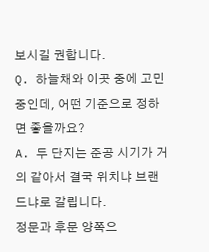보시길 권합니다.
Q. 하늘채와 이곳 중에 고민 중인데, 어떤 기준으로 정하면 좋을까요?
A. 두 단지는 준공 시기가 거의 같아서 결국 위치냐 브랜드냐로 갈립니다.
정문과 후문 양쪽으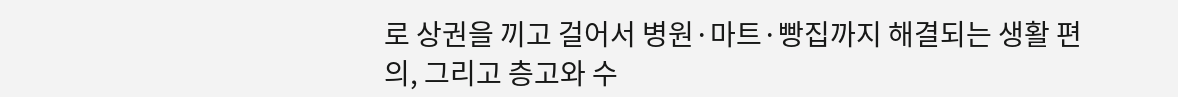로 상권을 끼고 걸어서 병원·마트·빵집까지 해결되는 생활 편의, 그리고 층고와 수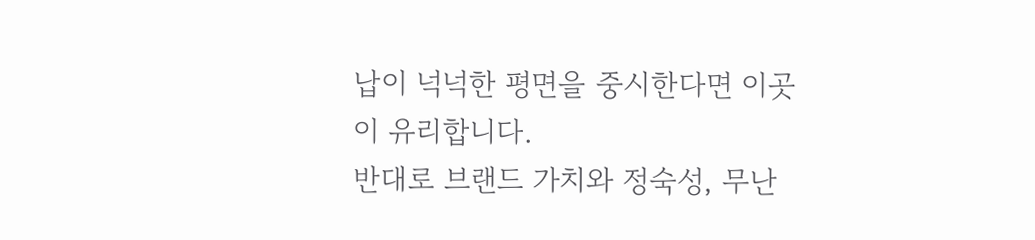납이 넉넉한 평면을 중시한다면 이곳이 유리합니다.
반대로 브랜드 가치와 정숙성, 무난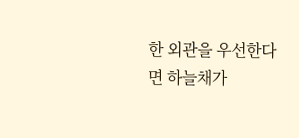한 외관을 우선한다면 하늘채가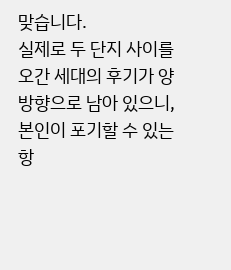맞습니다.
실제로 두 단지 사이를 오간 세대의 후기가 양방향으로 남아 있으니, 본인이 포기할 수 있는 항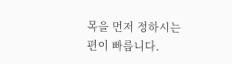목을 먼저 정하시는 편이 빠릅니다.